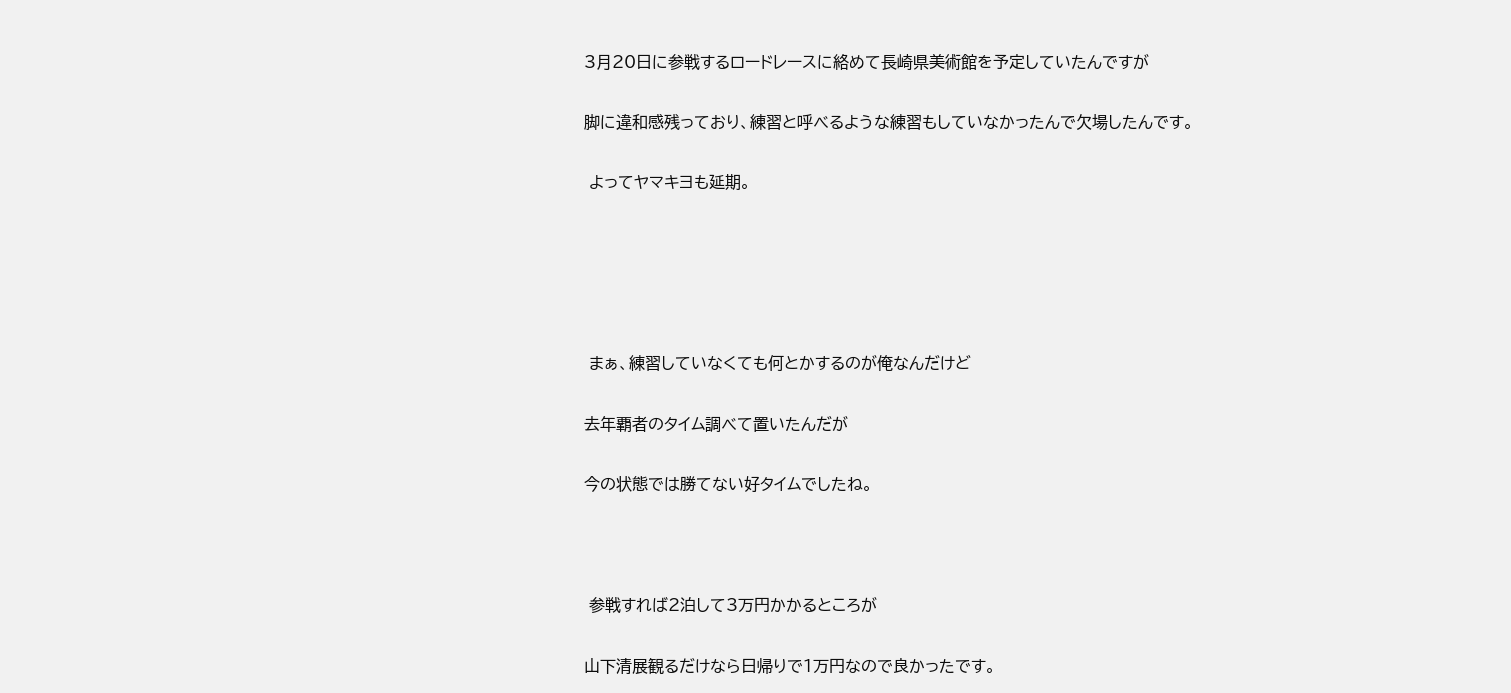3月20日に参戦するロードレースに絡めて長崎県美術館を予定していたんですが

脚に違和感残っており、練習と呼べるような練習もしていなかったんで欠場したんです。

 よってヤマキヨも延期。





 まぁ、練習していなくても何とかするのが俺なんだけど

去年覇者のタイム調べて置いたんだが

今の状態では勝てない好タイムでしたね。



 参戦すれば2泊して3万円かかるところが

山下清展観るだけなら日帰りで1万円なので良かったです。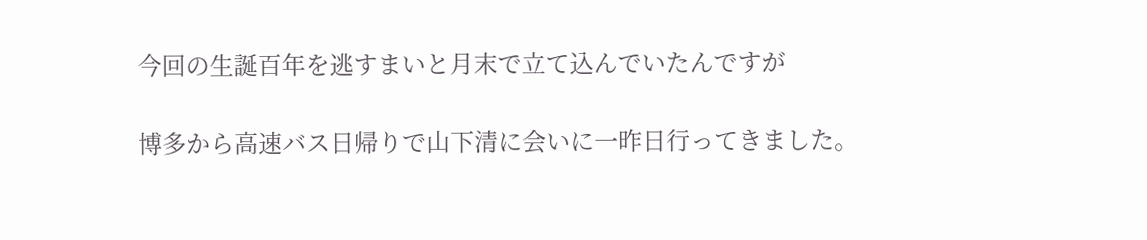今回の生誕百年を逃すまいと月末で立て込んでいたんですが

博多から高速バス日帰りで山下清に会いに一昨日行ってきました。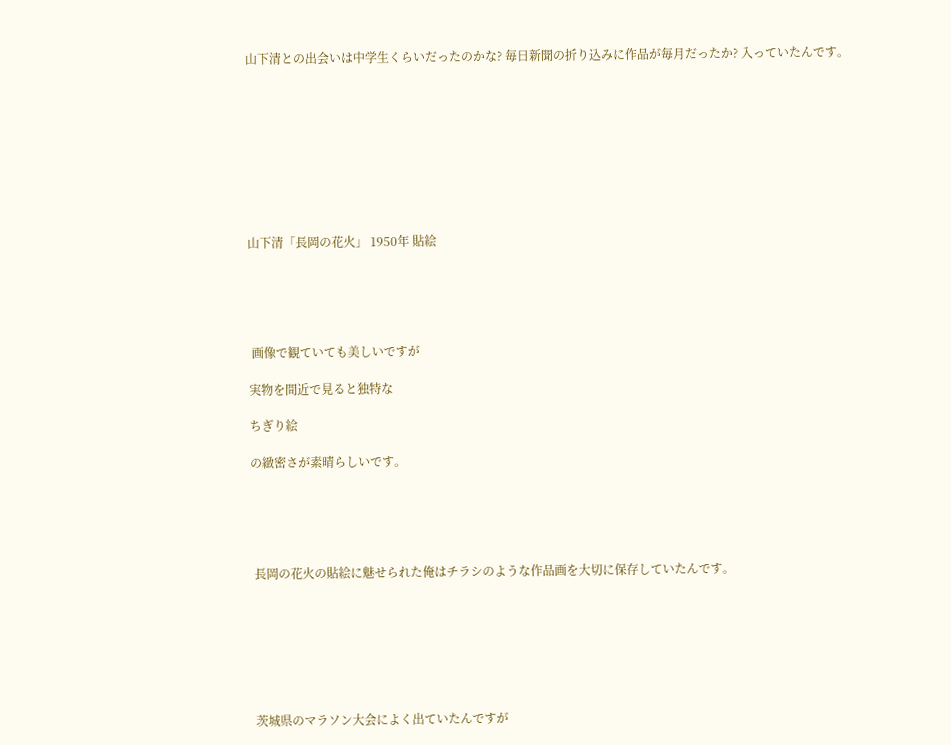山下清との出会いは中学生くらいだったのかな? 毎日新聞の折り込みに作品が毎月だったか? 入っていたんです。









山下清「長岡の花火」 1950年 貼絵





 画像で観ていても美しいですが

実物を間近で見ると独特な

ちぎり絵

の緻密さが素晴らしいです。





 長岡の花火の貼絵に魅せられた俺はチラシのような作品画を大切に保存していたんです。







 茨城県のマラソン大会によく出ていたんですが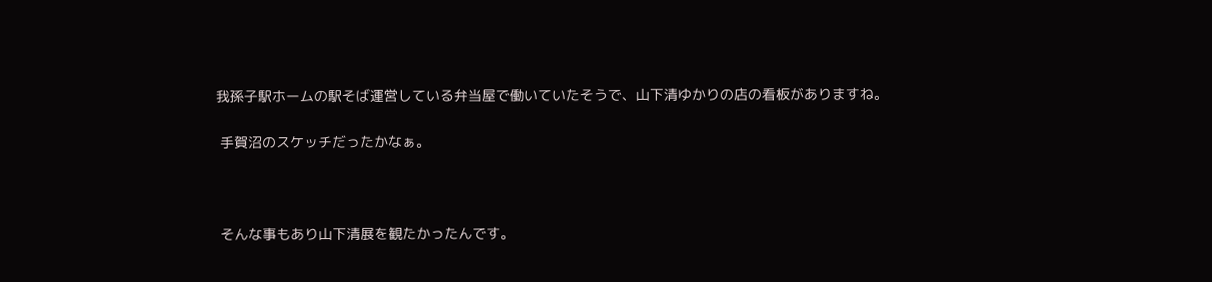我孫子駅ホームの駅そば運営している弁当屋で働いていたそうで、山下清ゆかりの店の看板がありますね。

 手賀沼のスケッチだったかなぁ。



 そんな事もあり山下清展を観たかったんです。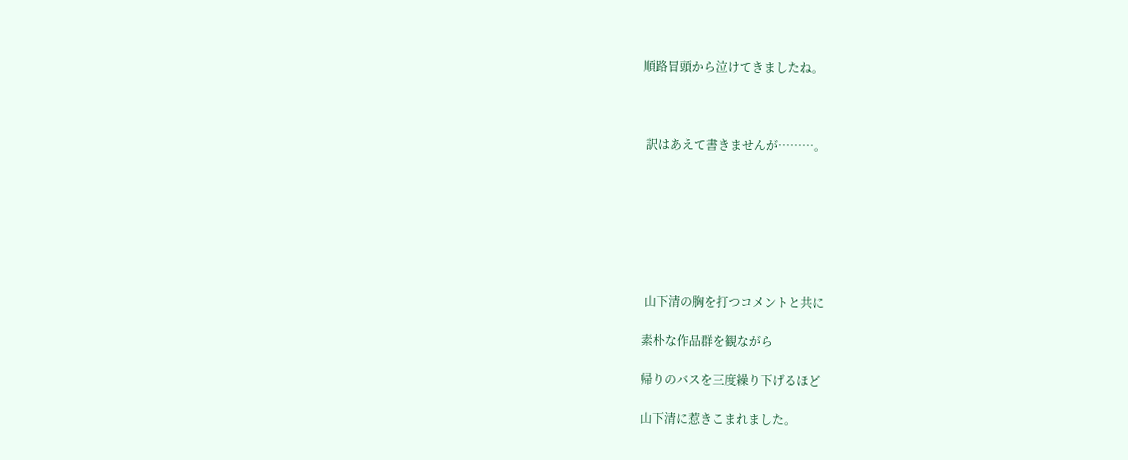順路冒頭から泣けてきましたね。



 訳はあえて書きませんが………。







 山下清の胸を打つコメントと共に

素朴な作品群を観ながら

帰りのバスを三度繰り下げるほど

山下清に惹きこまれました。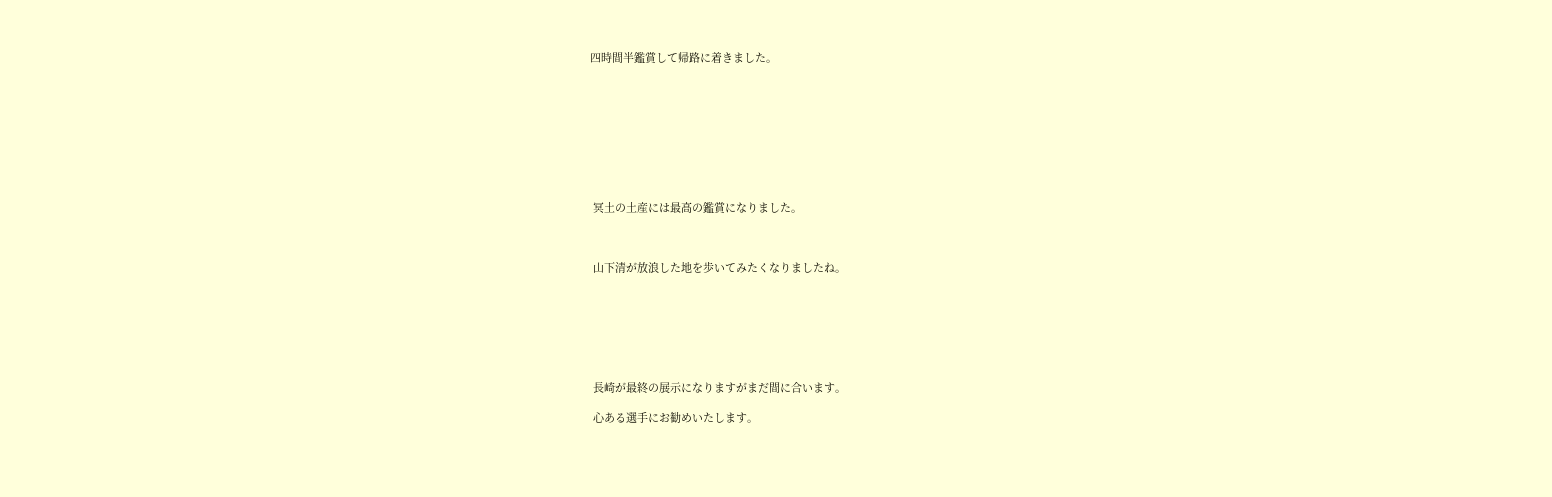四時間半鑑賞して帰路に着きました。









 冥土の土産には最高の鑑賞になりました。



 山下清が放浪した地を歩いてみたくなりましたね。







 長崎が最終の展示になりますがまだ間に合います。

 心ある選手にお勧めいたします。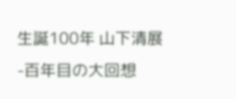生誕100年 山下清展-百年目の大回想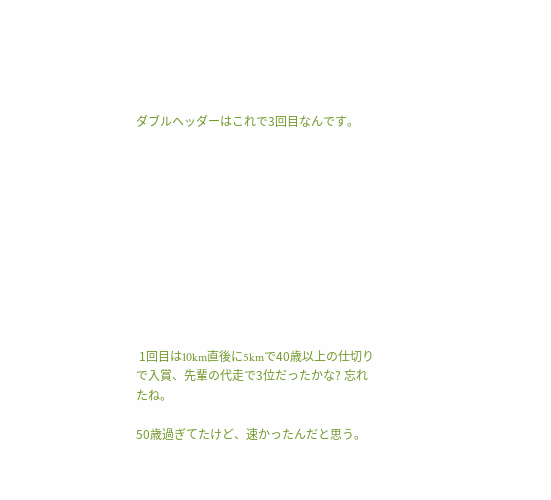ダブルヘッダーはこれで3回目なんです。











 1回目は10km直後に5kmで40歳以上の仕切りで入賞、先輩の代走で3位だったかな? 忘れたね。

50歳過ぎてたけど、速かったんだと思う。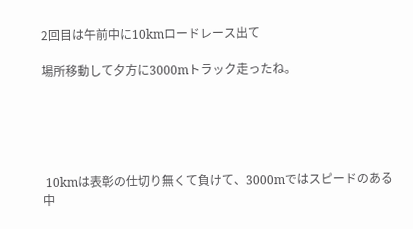2回目は午前中に10kmロードレース出て

場所移動して夕方に3000mトラック走ったね。





 10kmは表彰の仕切り無くて負けて、3000mではスピードのある中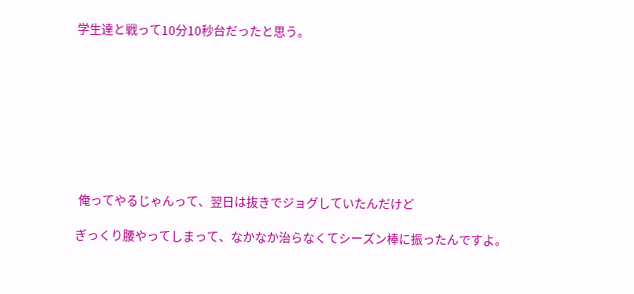学生達と戦って10分10秒台だったと思う。









 俺ってやるじゃんって、翌日は抜きでジョグしていたんだけど

ぎっくり腰やってしまって、なかなか治らなくてシーズン棒に振ったんですよ。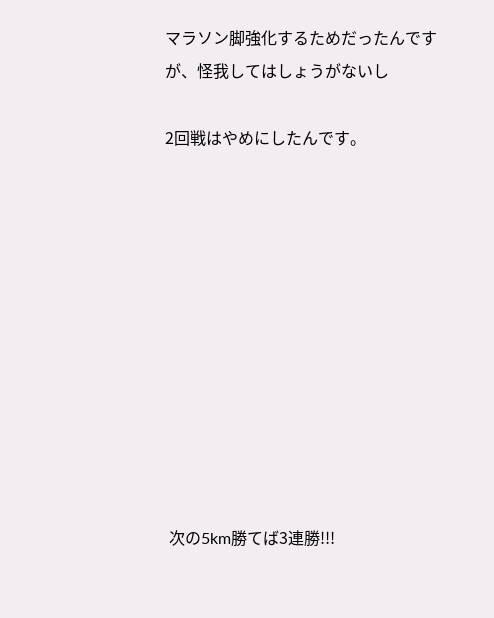マラソン脚強化するためだったんですが、怪我してはしょうがないし

2回戦はやめにしたんです。











 次の5km勝てば3連勝!!!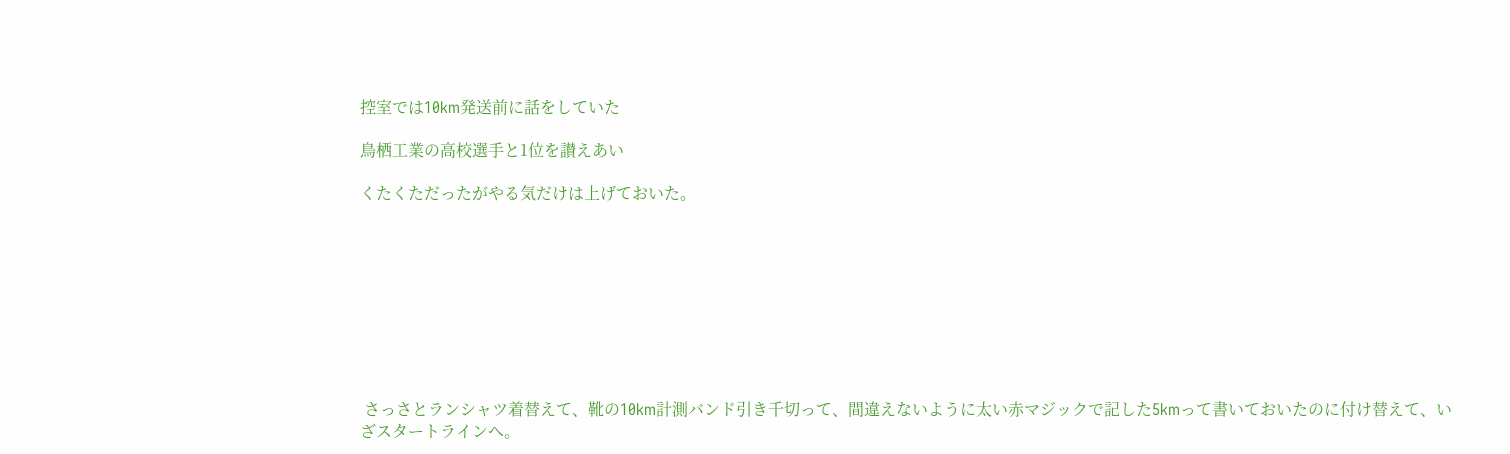控室では10km発送前に話をしていた

鳥栖工業の高校選手と1位を讃えあい

くたくただったがやる気だけは上げておいた。









 さっさとランシャツ着替えて、靴の10km計測バンド引き千切って、間違えないように太い赤マジックで記した5kmって書いておいたのに付け替えて、いざスタートラインへ。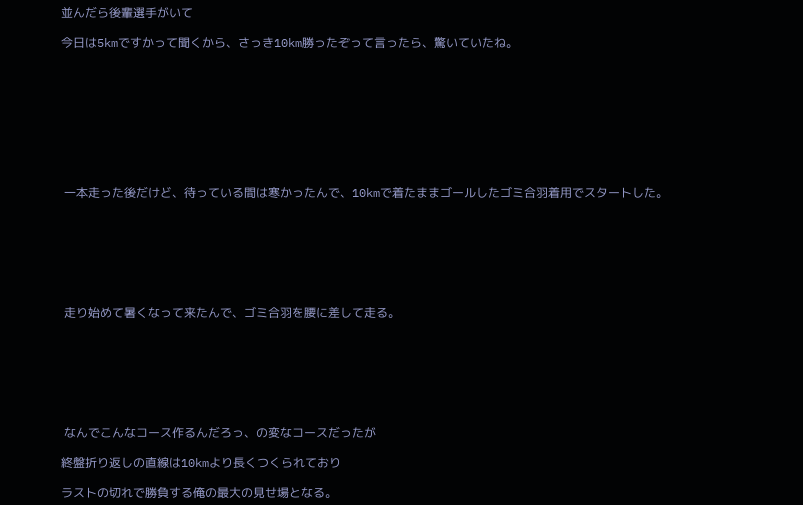並んだら後輩選手がいて

今日は5kmですかって聞くから、さっき10km勝ったぞって言ったら、驚いていたね。









 一本走った後だけど、待っている間は寒かったんで、10kmで着たままゴールしたゴミ合羽着用でスタートした。







 走り始めて暑くなって来たんで、ゴミ合羽を腰に差して走る。







 なんでこんなコース作るんだろっ、の変なコースだったが

終盤折り返しの直線は10kmより長くつくられており

ラストの切れで勝負する俺の最大の見せ場となる。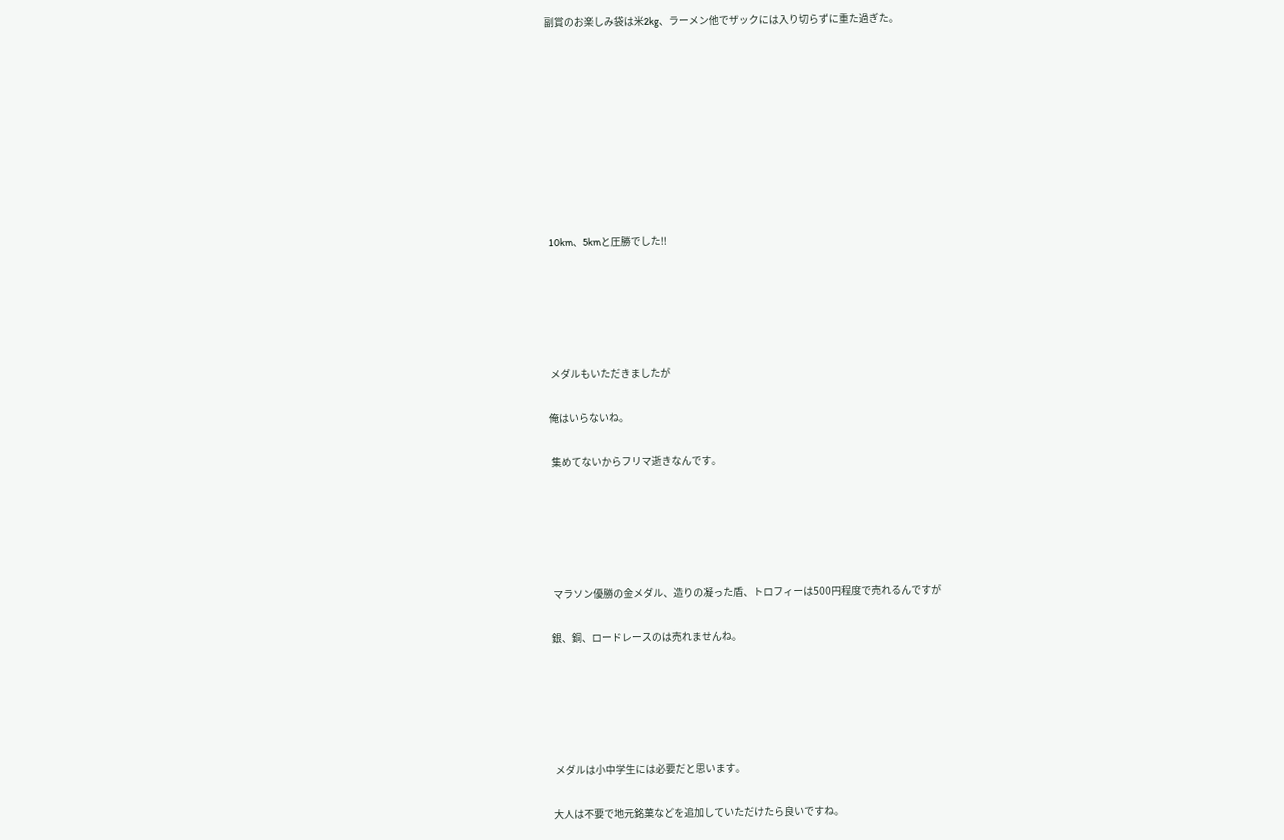副賞のお楽しみ袋は米2kg、ラーメン他でザックには入り切らずに重た過ぎた。









 10km、5kmと圧勝でした!!





 メダルもいただきましたが

俺はいらないね。

 集めてないからフリマ逝きなんです。





 マラソン優勝の金メダル、造りの凝った盾、トロフィーは500円程度で売れるんですが

銀、銅、ロードレースのは売れませんね。





 メダルは小中学生には必要だと思います。

大人は不要で地元銘菓などを追加していただけたら良いですね。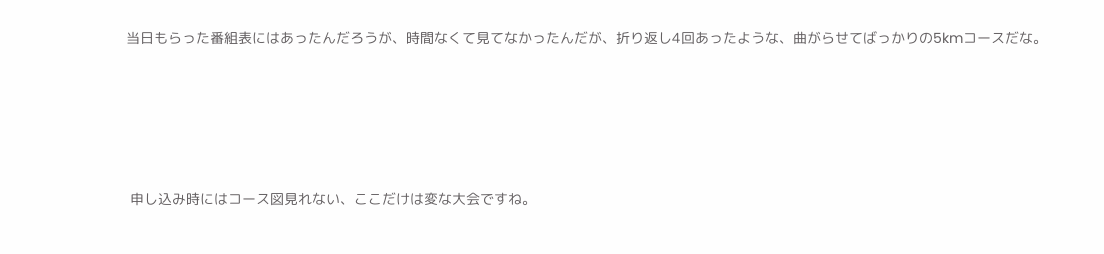当日もらった番組表にはあったんだろうが、時間なくて見てなかったんだが、折り返し4回あったような、曲がらせてばっかりの5kmコースだな。







 申し込み時にはコース図見れない、ここだけは変な大会ですね。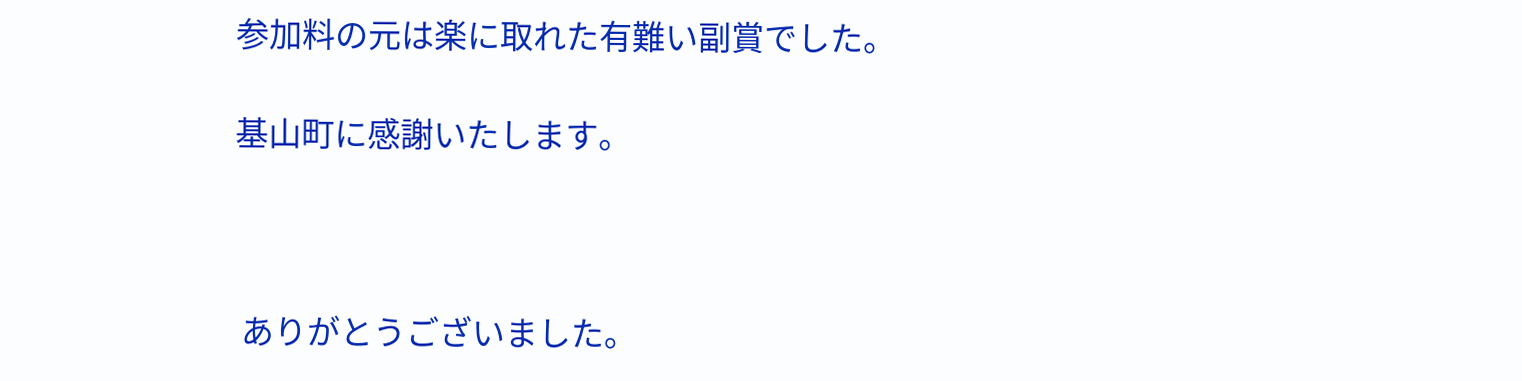参加料の元は楽に取れた有難い副賞でした。

基山町に感謝いたします。



 ありがとうございました。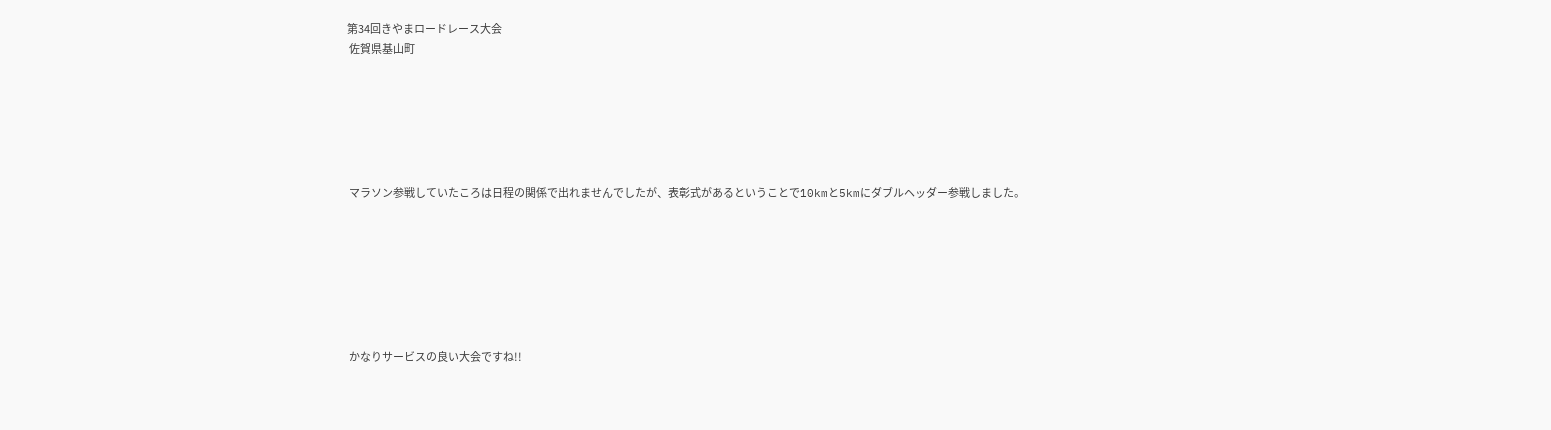第34回きやまロードレース大会
 佐賀県基山町






 マラソン参戦していたころは日程の関係で出れませんでしたが、表彰式があるということで10kmと5kmにダブルヘッダー参戦しました。







 かなりサービスの良い大会ですね!!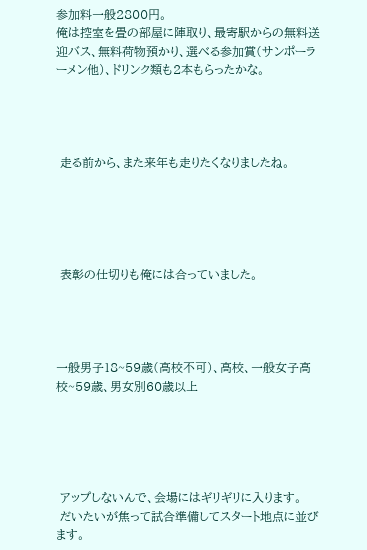参加料一般2800円。
俺は控室を畳の部屋に陣取り、最寄駅からの無料送迎バス、無料荷物預かり、選べる参加賞(サンポーラーメン他)、ドリンク類も2本もらったかな。




 走る前から、また来年も走りたくなりましたね。





 表彰の仕切りも俺には合っていました。




一般男子18~59歳(高校不可)、高校、一般女子高校~59歳、男女別60歳以上





 アップしないんで、会場にはギリギリに入ります。
 だいたいが焦って試合準備してスタート地点に並びます。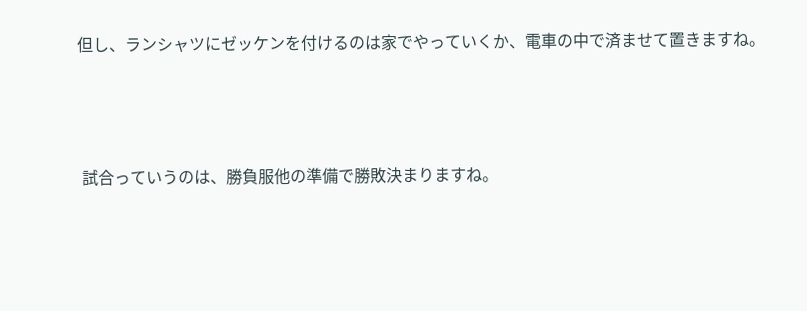但し、ランシャツにゼッケンを付けるのは家でやっていくか、電車の中で済ませて置きますね。



 試合っていうのは、勝負服他の準備で勝敗決まりますね。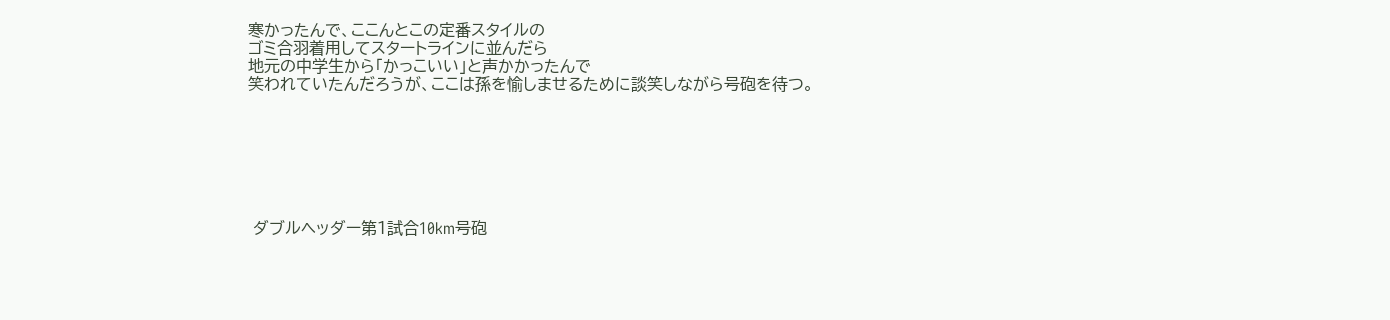寒かったんで、ここんとこの定番スタイルの
ゴミ合羽着用してスタートラインに並んだら
地元の中学生から「かっこいい」と声かかったんで
笑われていたんだろうが、ここは孫を愉しませるために談笑しながら号砲を待つ。







 ダブルヘッダー第1試合10km号砲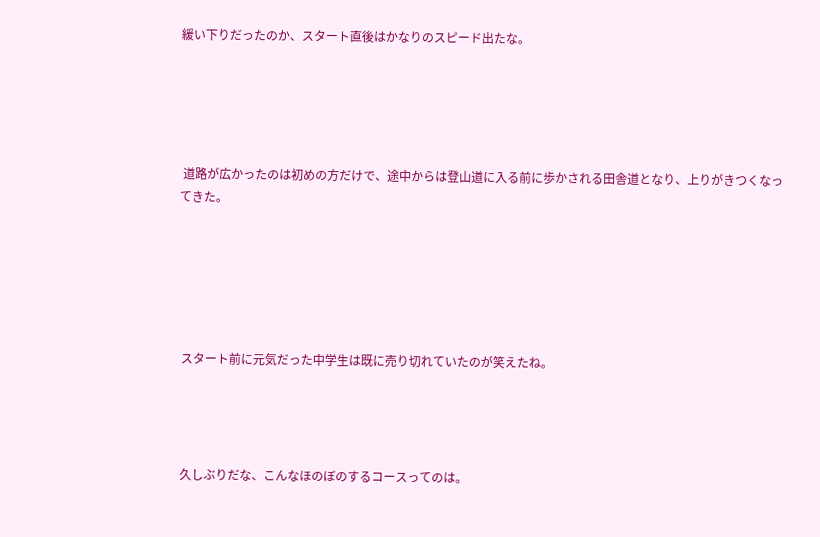緩い下りだったのか、スタート直後はかなりのスピード出たな。





 道路が広かったのは初めの方だけで、途中からは登山道に入る前に歩かされる田舎道となり、上りがきつくなってきた。






 スタート前に元気だった中学生は既に売り切れていたのが笑えたね。




 久しぶりだな、こんなほのぼのするコースってのは。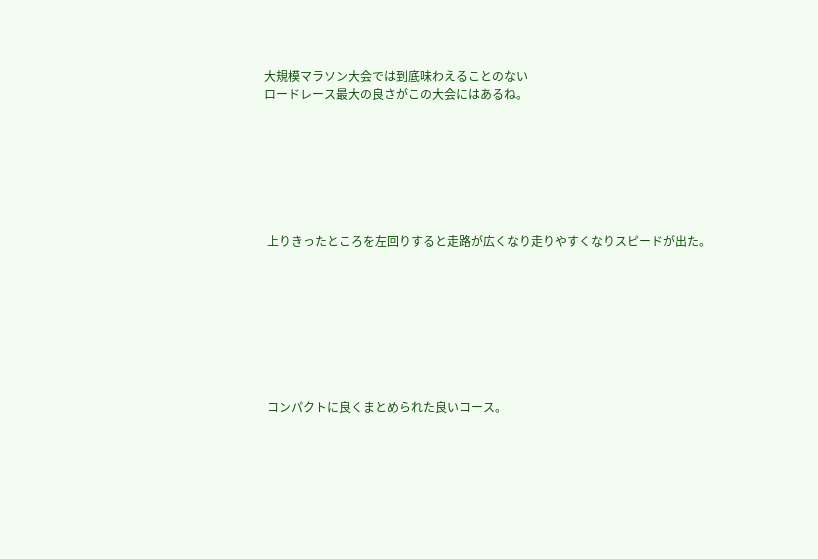大規模マラソン大会では到底味わえることのない
ロードレース最大の良さがこの大会にはあるね。







 上りきったところを左回りすると走路が広くなり走りやすくなりスピードが出た。








 コンパクトに良くまとめられた良いコース。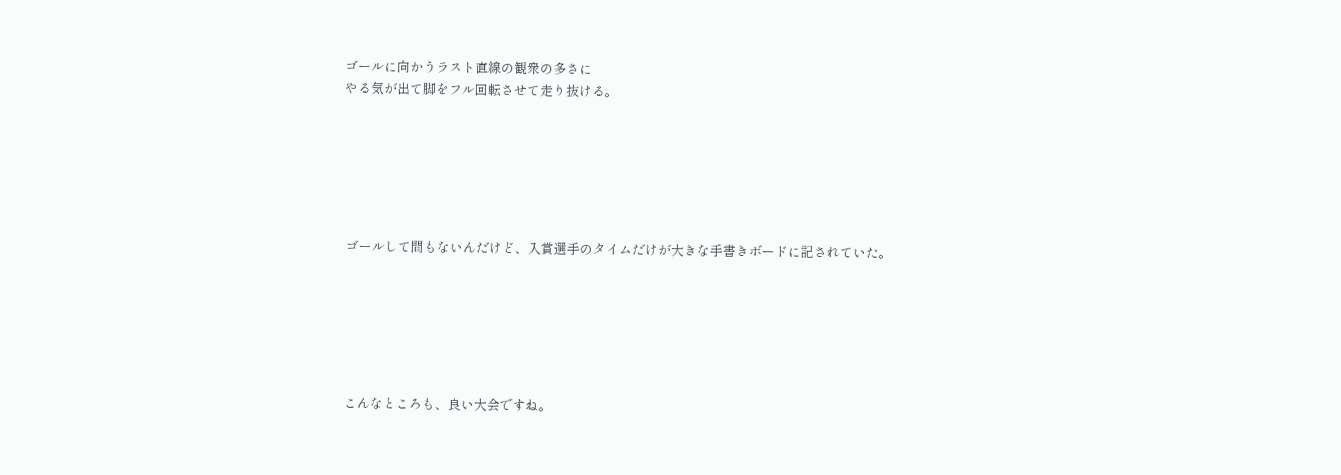ゴールに向かうラスト直線の観衆の多さに
やる気が出て脚をフル回転させて走り抜ける。






 ゴールして間もないんだけど、入賞選手のタイムだけが大きな手書きボードに記されていた。






 こんなところも、良い大会ですね。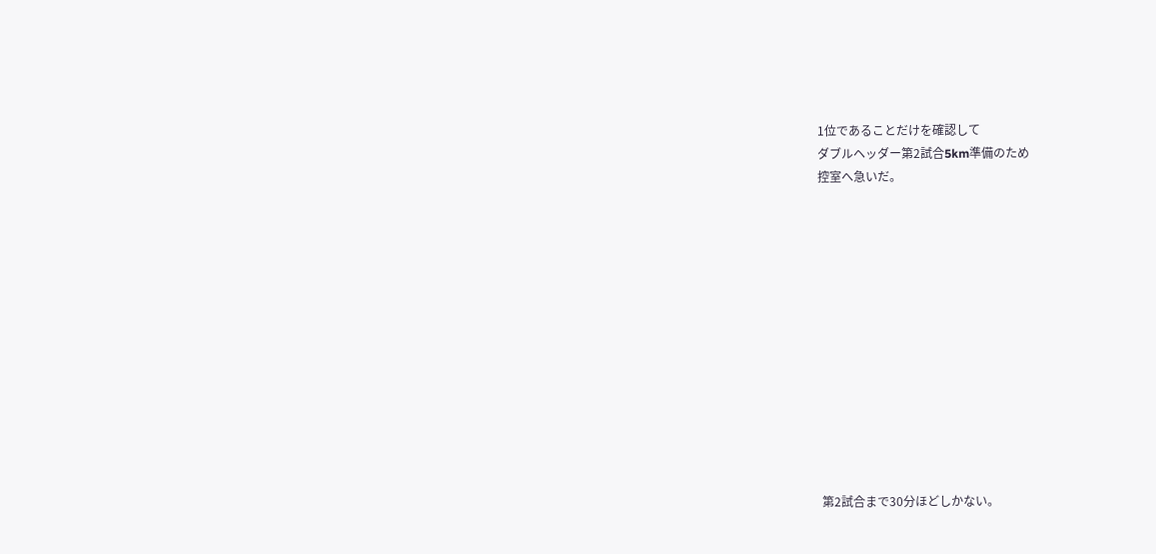1位であることだけを確認して
ダブルヘッダー第2試合5km準備のため
控室へ急いだ。













 第2試合まで30分ほどしかない。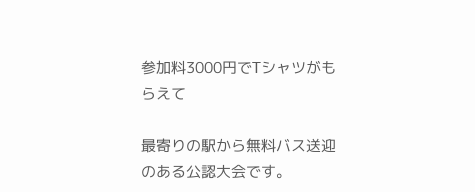参加料3000円でTシャツがもらえて

最寄りの駅から無料バス送迎のある公認大会です。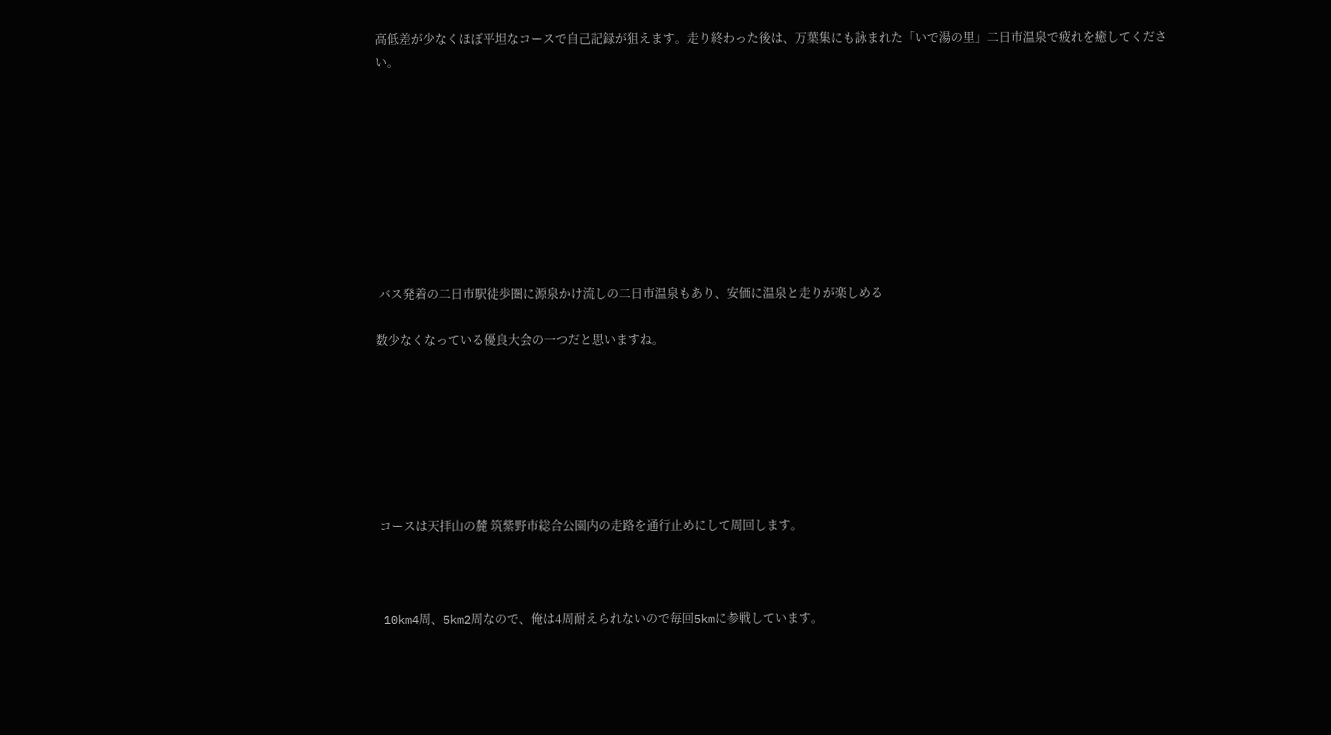高低差が少なくほぼ平坦なコースで自己記録が狙えます。走り終わった後は、万葉集にも詠まれた「いで湯の里」二日市温泉で疲れを癒してください。









 バス発着の二日市駅徒歩圏に源泉かけ流しの二日市温泉もあり、安価に温泉と走りが楽しめる

数少なくなっている優良大会の一つだと思いますね。







 コースは天拝山の麓 筑紫野市総合公園内の走路を通行止めにして周回します。



 10km4周、5km2周なので、俺は4周耐えられないので毎回5kmに参戦しています。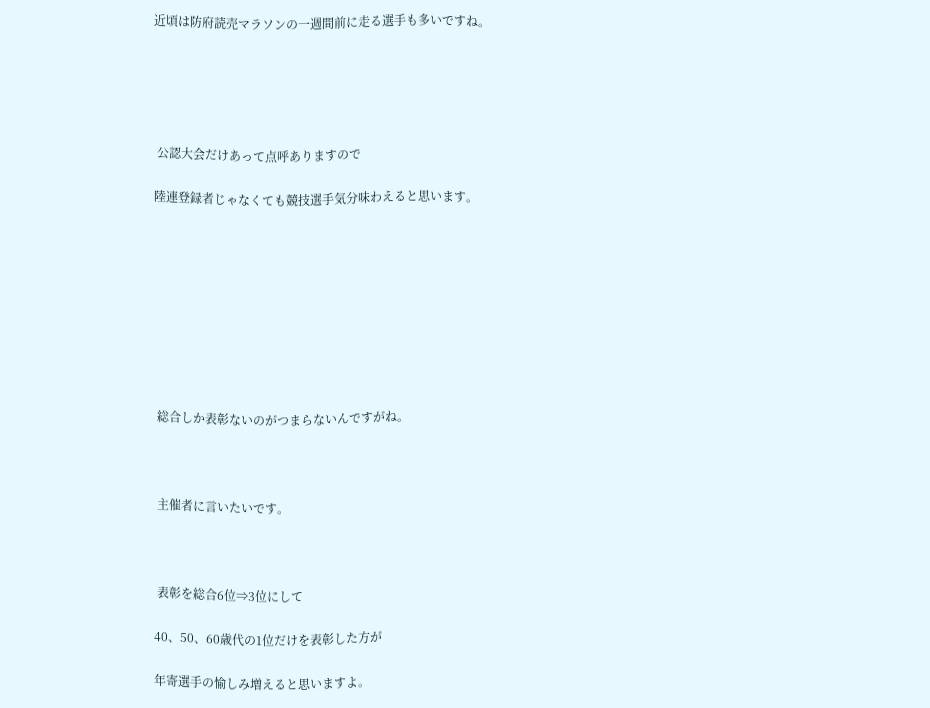近頃は防府読売マラソンの一週間前に走る選手も多いですね。





 公認大会だけあって点呼ありますので

陸連登録者じゃなくても競技選手気分味わえると思います。









 総合しか表彰ないのがつまらないんですがね。



 主催者に言いたいです。



 表彰を総合6位⇒3位にして

40、50、60歳代の1位だけを表彰した方が

年寄選手の愉しみ増えると思いますよ。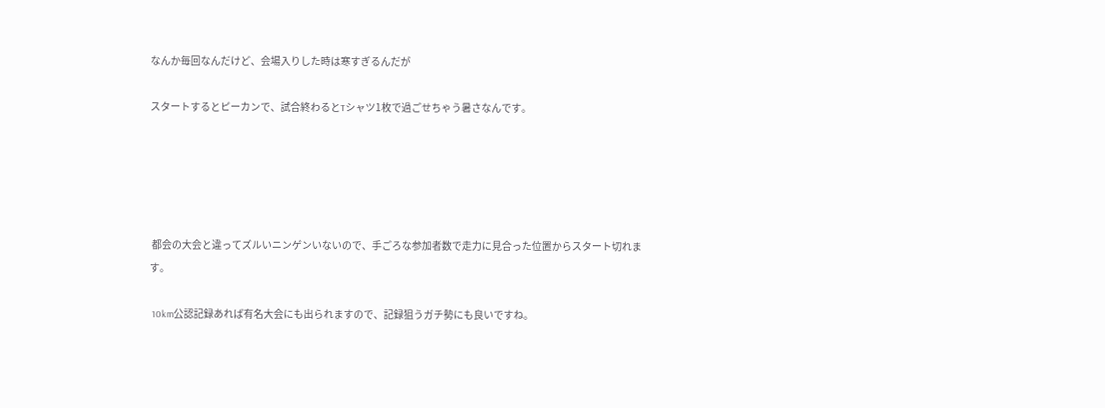なんか毎回なんだけど、会場入りした時は寒すぎるんだが

スタートするとピーカンで、試合終わるとTシャツ1枚で過ごせちゃう暑さなんです。





 都会の大会と違ってズルいニンゲンいないので、手ごろな参加者数で走力に見合った位置からスタート切れます。

 10km公認記録あれば有名大会にも出られますので、記録狙うガチ勢にも良いですね。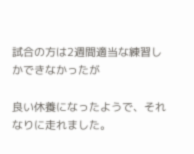試合の方は2週間適当な練習しかできなかったが

良い休養になったようで、それなりに走れました。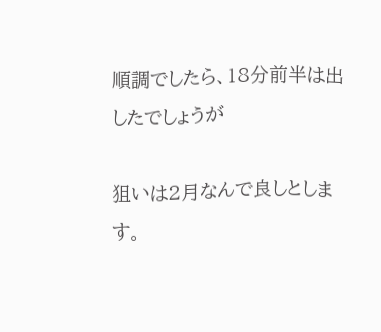順調でしたら、18分前半は出したでしょうが

狙いは2月なんで良しとします。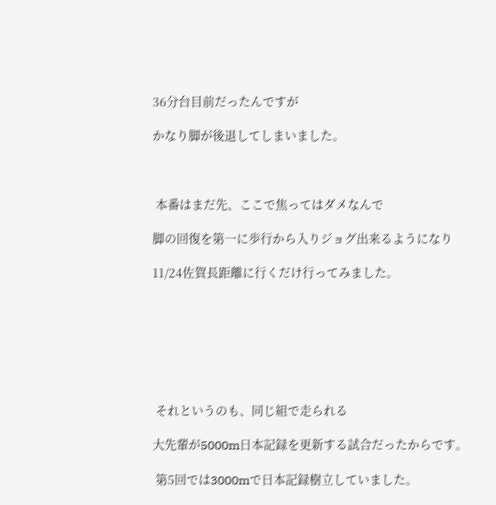36分台目前だったんですが

かなり脚が後退してしまいました。



 本番はまだ先、ここで焦ってはダメなんで

脚の回復を第一に歩行から入りジョグ出来るようになり

11/24佐賀長距離に行くだけ行ってみました。







 それというのも、同じ組で走られる

大先輩が5000m日本記録を更新する試合だったからです。

 第5回では3000mで日本記録樹立していました。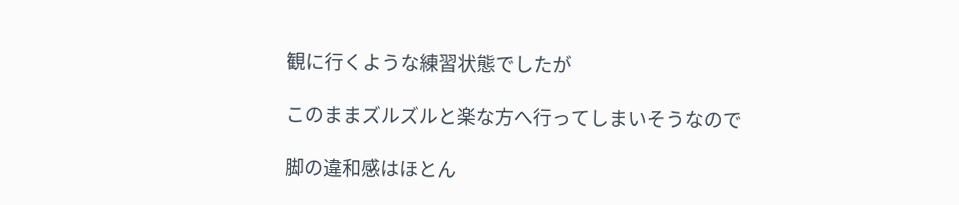観に行くような練習状態でしたが

このままズルズルと楽な方へ行ってしまいそうなので

脚の違和感はほとん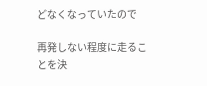どなくなっていたので

再発しない程度に走ることを決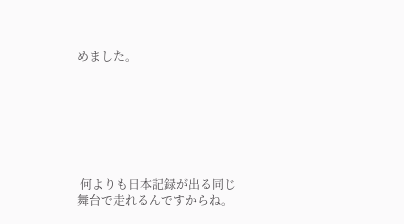めました。







 何よりも日本記録が出る同じ舞台で走れるんですからね。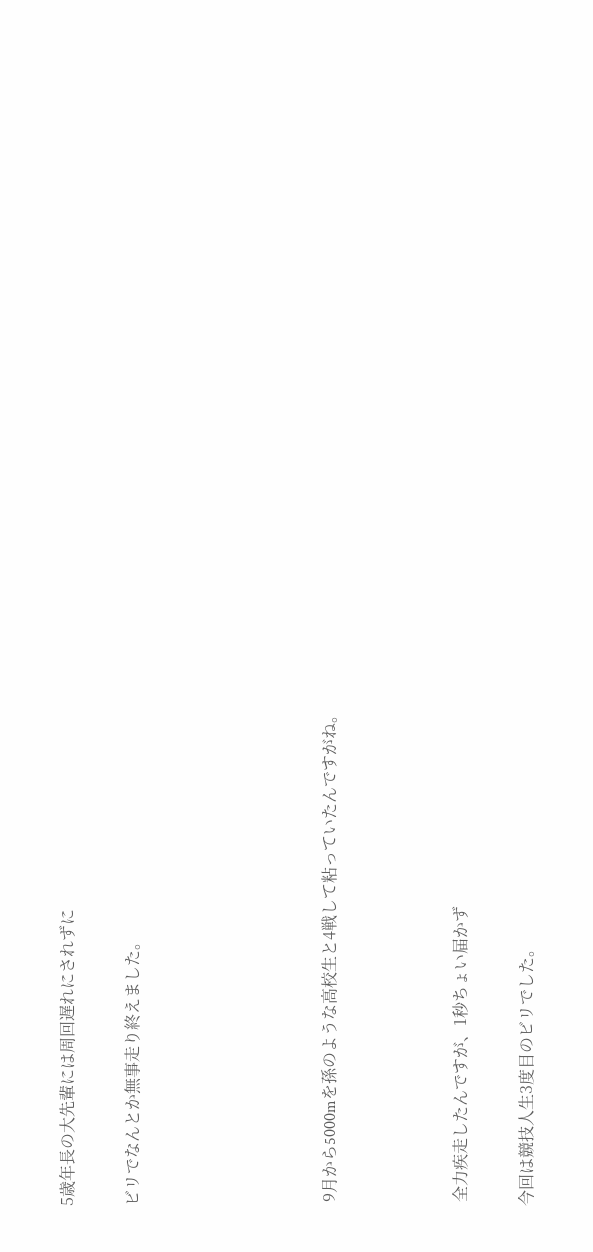5歳年長の大先輩には周回遅れにされずに

ビリでなんとか無事走り終えました。





 9月から5000mを孫のような高校生と4戦して粘っていたんですがね。



 全力疾走したんですが、1秒ちょい届かず

今回は競技人生3度目のビリでした。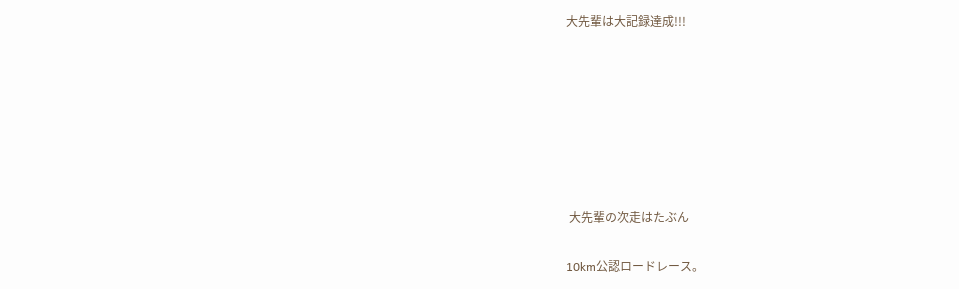大先輩は大記録達成!!!







 大先輩の次走はたぶん

10km公認ロードレース。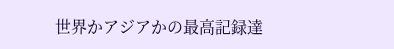世界かアジアかの最高記録達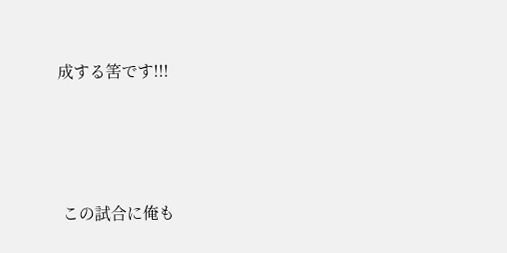成する筈です!!!





 この試合に俺も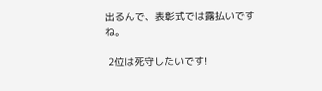出るんで、表彰式では露払いですね。

 2位は死守したいです!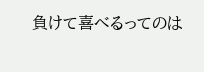負けて喜べるってのは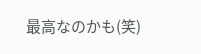最高なのかも(笑)